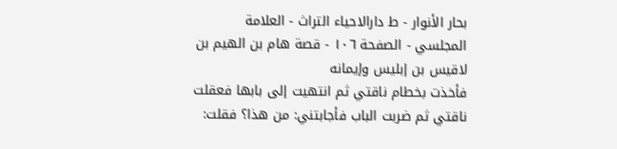بحار الأنوار - ط دارالاحیاء التراث - العلامة المجلسي - الصفحة ١٠٦ - قصة هام بن الهيم بن لاقيس بن إبليس وإيمانه
فأخذت بخطام ناقتي ثم انتهيت إلى بابها فعقلت ناقتي ثم ضربت الباب فأجابتني: من هذا؟ فقلت: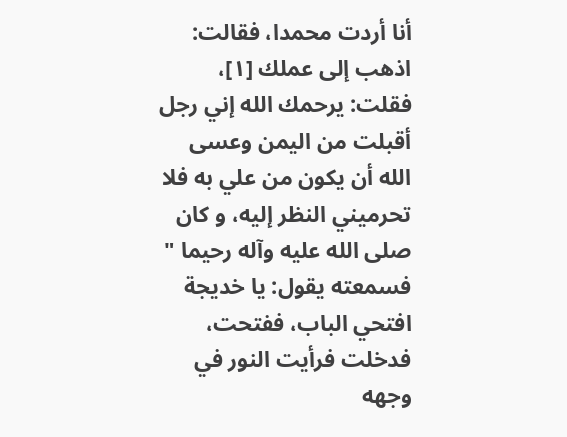أنا أردت محمدا، فقالت: اذهب إلى عملك [١]، فقلت: يرحمك الله إني رجل أقبلت من اليمن وعسى الله أن يكون من علي به فلا تحرميني النظر إليه، و كان صلى الله عليه وآله رحيما " فسمعته يقول: يا خديجة افتحي الباب، ففتحت، فدخلت فرأيت النور في وجهه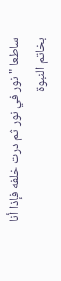ساطعا " نور في نور ثم درت خلفه فإذا أنا بخاتم النبوة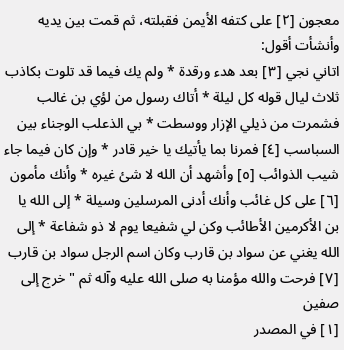معجون [٢] على كتفه الأيمن فقبلته، ثم قمت بين يديه وأنشأت أقول:
اتاني نجي [٣] بعد هدء ورقدة * ولم يك فيما قد تلوت بكاذب ثلاث ليال قوله كل ليلة * أتاك رسول من لؤي بن غالب فشمرت من ذيلي الإزار ووسطت * بي الذعلب الوجناء بين السباسب [٤] فمرنا بما يأتيك يا خير قادر * وإن كان فيما جاء شيب الذوائب [٥] وأشهد أن الله لا شئ غيره * وأنك مأمون [٦] على كل غائب وأنك أدنى المرسلين وسيلة * إلى الله يا بن الأكرمين الأطائب وكن لي شفيعا يوم لا ذو شفاعة * إلى الله يغني عن سواد بن قارب وكان اسم الرجل سواد بن قارب [٧] فرحت والله مؤمنا به صلى الله عليه وآله ثم " خرج إلى صفين
[١] في المصدر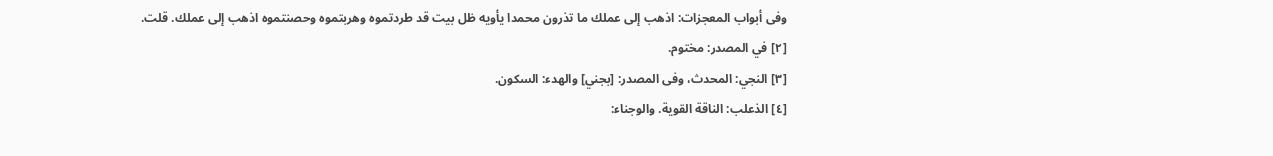وفى أبواب المعجزات: اذهب إلى عملك ما تذرون محمدا يأويه ظل بيت قد طردتموه وهربتموه وحصنتموه اذهب إلى عملك. قلت.
[٢] في المصدر: مختوم.
[٣] النجي: المحدث، وفى المصدر: [بجني] والهدء: السكون.
[٤] الذعلب: الناقة القوية. والوجناء: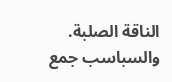الناقة الصلبة. والسباسب جمع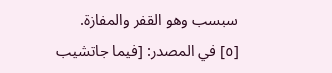سبسب وهو القفر والمفازة.
[٥] في المصدر: [فيما جاتشيب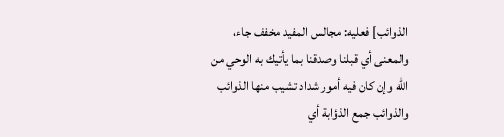الذوائب] فعليه: مجالس المفيد مخفف جاء، والمعنى أي قبلنا وصدقنا بما يأتيك به الوحي من الله وإن كان فيه أمور شداد تشيب منها الذوائب والذوائب جمع الذؤابة أي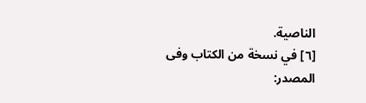الناصية.
[٦] في نسخة من الكتاب وفى المصدر: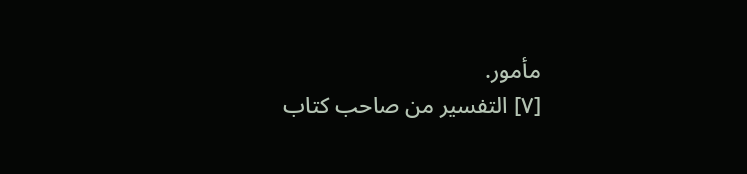مأمور.
[٧] التفسير من صاحب كتاب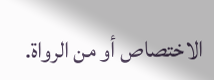الاختصاص أو من الرواة.